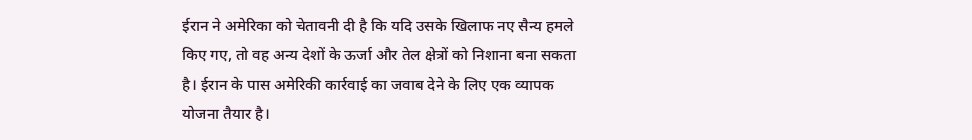ईरान ने अमेरिका को चेतावनी दी है कि यदि उसके खिलाफ नए सैन्य हमले किए गए, तो वह अन्य देशों के ऊर्जा और तेल क्षेत्रों को निशाना बना सकता है। ईरान के पास अमेरिकी कार्रवाई का जवाब देने के लिए एक व्यापक योजना तैयार है।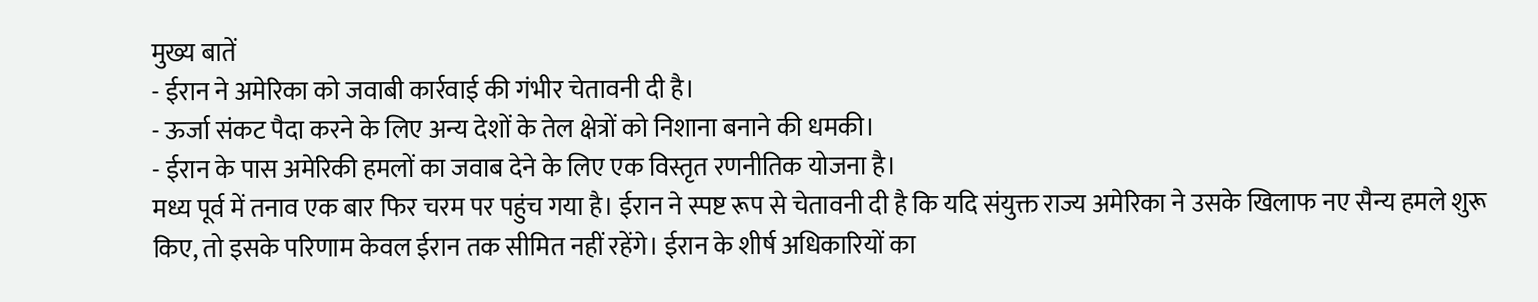मुख्य बातें
- ईरान ने अमेरिका को जवाबी कार्रवाई की गंभीर चेतावनी दी है।
- ऊर्जा संकट पैदा करने के लिए अन्य देशों के तेल क्षेत्रों को निशाना बनाने की धमकी।
- ईरान के पास अमेरिकी हमलों का जवाब देने के लिए एक विस्तृत रणनीतिक योजना है।
मध्य पूर्व में तनाव एक बार फिर चरम पर पहुंच गया है। ईरान ने स्पष्ट रूप से चेतावनी दी है कि यदि संयुक्त राज्य अमेरिका ने उसके खिलाफ नए सैन्य हमले शुरू किए, तो इसके परिणाम केवल ईरान तक सीमित नहीं रहेंगे। ईरान के शीर्ष अधिकारियों का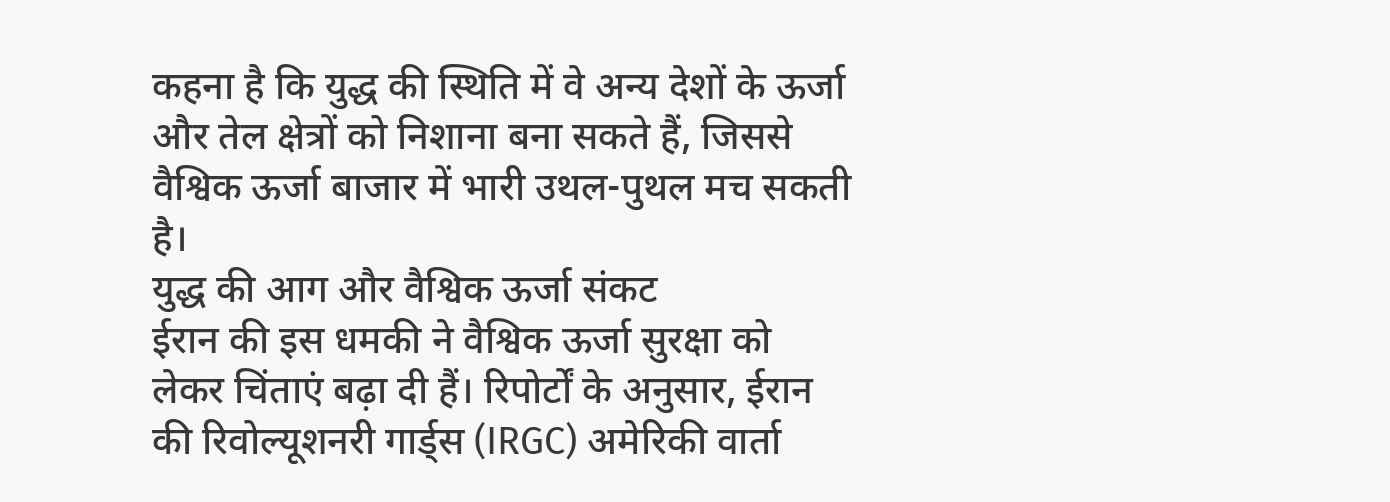कहना है कि युद्ध की स्थिति में वे अन्य देशों के ऊर्जा और तेल क्षेत्रों को निशाना बना सकते हैं, जिससे वैश्विक ऊर्जा बाजार में भारी उथल-पुथल मच सकती है।
युद्ध की आग और वैश्विक ऊर्जा संकट
ईरान की इस धमकी ने वैश्विक ऊर्जा सुरक्षा को लेकर चिंताएं बढ़ा दी हैं। रिपोर्टों के अनुसार, ईरान की रिवोल्यूशनरी गार्ड्स (IRGC) अमेरिकी वार्ता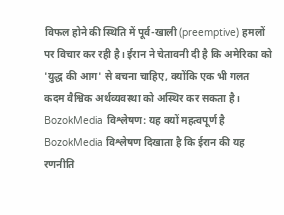विफल होने की स्थिति में पूर्व-खाली (preemptive) हमलों पर विचार कर रही है। ईरान ने चेतावनी दी है कि अमेरिका को 'युद्ध की आग' से बचना चाहिए, क्योंकि एक भी गलत कदम वैश्विक अर्थव्यवस्था को अस्थिर कर सकता है।
BozokMedia विश्लेषण: यह क्यों महत्वपूर्ण है
BozokMedia विश्लेषण दिखाता है कि ईरान की यह रणनीति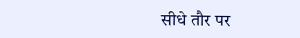सीधे तौर पर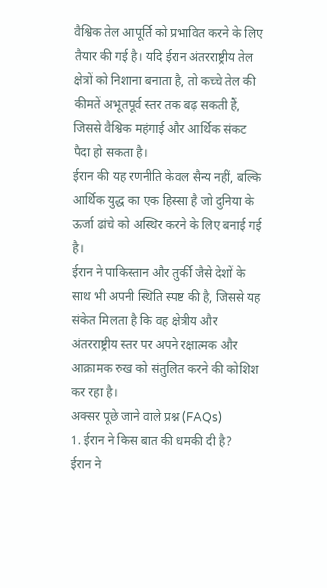वैश्विक तेल आपूर्ति को प्रभावित करने के लिए तैयार की गई है। यदि ईरान अंतरराष्ट्रीय तेल क्षेत्रों को निशाना बनाता है, तो कच्चे तेल की कीमतें अभूतपूर्व स्तर तक बढ़ सकती हैं, जिससे वैश्विक महंगाई और आर्थिक संकट पैदा हो सकता है।
ईरान की यह रणनीति केवल सैन्य नहीं, बल्कि आर्थिक युद्ध का एक हिस्सा है जो दुनिया के ऊर्जा ढांचे को अस्थिर करने के लिए बनाई गई है।
ईरान ने पाकिस्तान और तुर्की जैसे देशों के साथ भी अपनी स्थिति स्पष्ट की है, जिससे यह संकेत मिलता है कि वह क्षेत्रीय और अंतरराष्ट्रीय स्तर पर अपने रक्षात्मक और आक्रामक रुख को संतुलित करने की कोशिश कर रहा है।
अक्सर पूछे जाने वाले प्रश्न (FAQs)
1. ईरान ने किस बात की धमकी दी है?
ईरान ने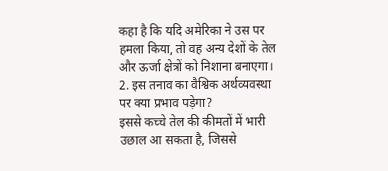कहा है कि यदि अमेरिका ने उस पर हमला किया, तो वह अन्य देशों के तेल और ऊर्जा क्षेत्रों को निशाना बनाएगा।
2. इस तनाव का वैश्विक अर्थव्यवस्था पर क्या प्रभाव पड़ेगा?
इससे कच्चे तेल की कीमतों में भारी उछाल आ सकता है, जिससे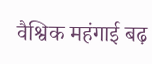वैश्विक महंगाई बढ़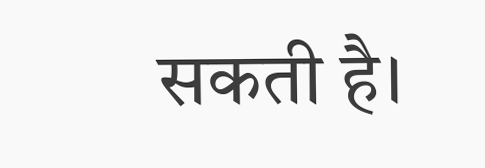सकती है।